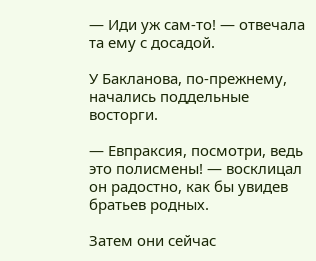— Иди уж сам-то! — отвечала та ему с досадой.

У Бакланова, по-прежнему, начались поддельные восторги.

— Евпраксия, посмотри, ведь это полисмены! — восклицал он радостно, как бы увидев братьев родных.

Затем они сейчас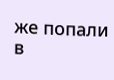же попали в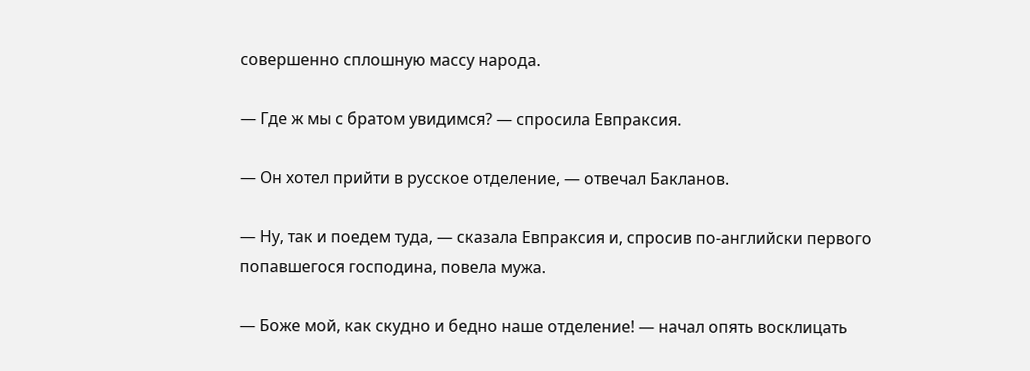совершенно сплошную массу народа.

— Где ж мы с братом увидимся? — спросила Евпраксия.

— Он хотел прийти в русское отделение, — отвечал Бакланов.

— Ну, так и поедем туда, — сказала Евпраксия и, спросив по-английски первого попавшегося господина, повела мужа.

— Боже мой, как скудно и бедно наше отделение! — начал опять восклицать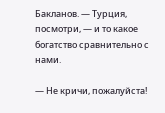Бакланов. — Турция, посмотри, — и то какое богатство сравнительно с нами.

— Не кричи, пожалуйста!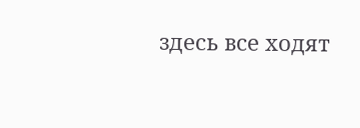здесь все ходят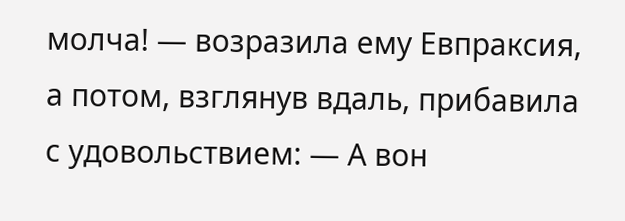молча! — возразила ему Евпраксия, а потом, взглянув вдаль, прибавила с удовольствием: — А вон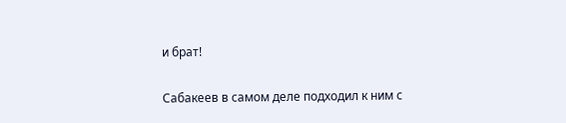и брат!

Сабакеев в самом деле подходил к ним с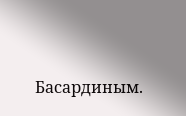Басардиным.